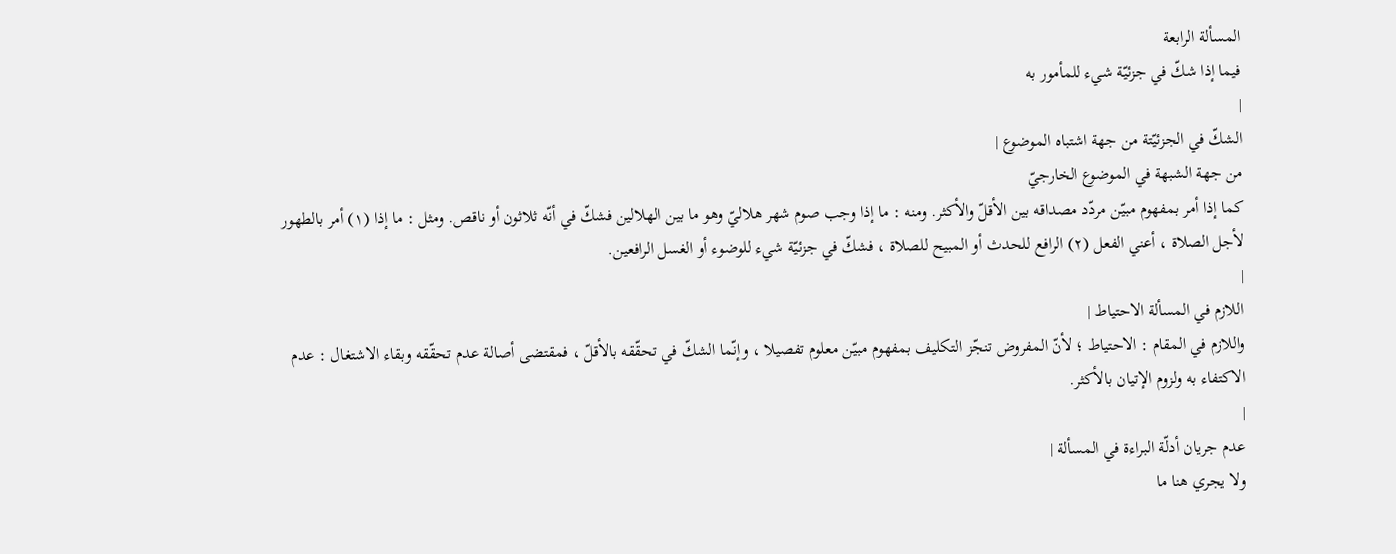المسألة الرابعة
فيما إذا شكّ في جزئيّة شيء للمأمور به
|
الشكّ في الجزئيّتة من جهة اشتباه الموضوع |
من جهة الشبهة في الموضوع الخارجيّ
كما إذا أمر بمفهوم مبيّن مردّد مصداقه بين الأقلّ والأكثر. ومنه : ما إذا وجب صوم شهر هلاليّ وهو ما بين الهلالين فشكّ في أنّه ثلاثون أو ناقص. ومثل : ما إذا (١) أمر بالطهور لأجل الصلاة ، أعني الفعل (٢) الرافع للحدث أو المبيح للصلاة ، فشكّ في جزئيّة شيء للوضوء أو الغسل الرافعين.
|
اللازم في المسألة الاحتياط |
واللازم في المقام : الاحتياط ؛ لأنّ المفروض تنجّز التكليف بمفهوم مبيّن معلوم تفصيلا ، وإنّما الشكّ في تحقّقه بالأقلّ ، فمقتضى أصالة عدم تحقّقه وبقاء الاشتغال : عدم الاكتفاء به ولزوم الإتيان بالأكثر.
|
عدم جريان أدلّة البراءة في المسألة |
ولا يجري هنا ما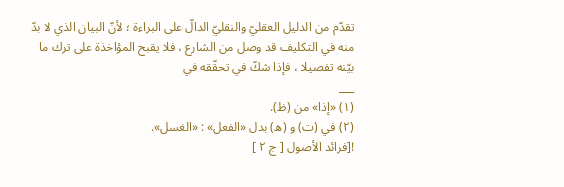تقدّم من الدليل العقليّ والنقليّ الدالّ على البراءة ؛ لأنّ البيان الذي لا بدّ منه في التكليف قد وصل من الشارع ، فلا يقبح المؤاخذة على ترك ما بيّنه تفصيلا ، فإذا شكّ في تحقّقه في
___
(١) «إذا» من (ظ).
(٢) في (ت) و (ه) بدل «الفعل» : «الغسل».
![فرائد الأصول [ ج ٢ ]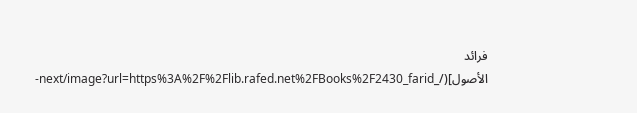فرائد الأصول](/_next/image?url=https%3A%2F%2Flib.rafed.net%2FBooks%2F2430_farid-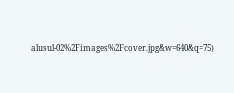alusul-02%2Fimages%2Fcover.jpg&w=640&q=75)